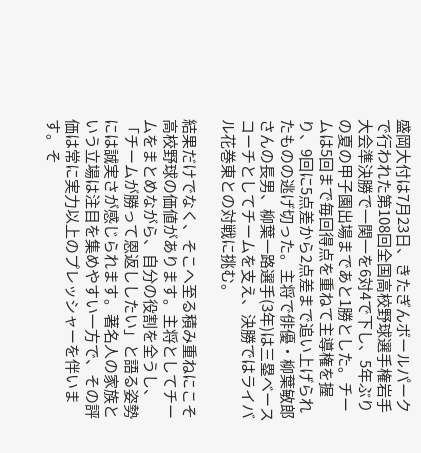盛岡大付は7月23日、きたぎんボールパークで行われた第108回全国高校野球選手権岩手大会準決勝で一関一を6対4で下し、5年ぶりの夏の甲子園出場まであと1勝とした。チームは5回まで毎回得点を重ねて主導権を握り、9回に5点差から2点差まで追い上げられたものの逃げ切った。主将で俳優・柳葉敏郎さんの長男、柳葉一路選手(3年)は三塁ベースコーチとしてチームを支え、決勝ではライバル花巻東との対戦に挑む。

結果だけでなく、そこへ至る積み重ねにこそ高校野球の価値があります。主将としてチームをまとめながら、自分の役割を全うし、「チームが勝って恩返ししたい」と語る姿勢には誠実さが感じられます。著名人の家族という立場は注目を集めやすい一方で、その評価は常に実力以上のプレッシャーを伴います。そ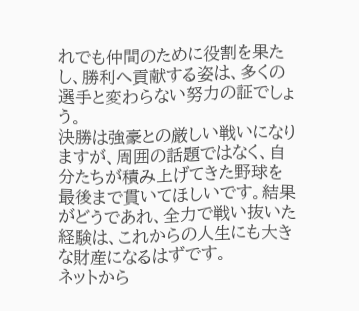れでも仲間のために役割を果たし、勝利へ貢献する姿は、多くの選手と変わらない努力の証でしょう。
決勝は強豪との厳しい戦いになりますが、周囲の話題ではなく、自分たちが積み上げてきた野球を最後まで貫いてほしいです。結果がどうであれ、全力で戦い抜いた経験は、これからの人生にも大きな財産になるはずです。
ネットから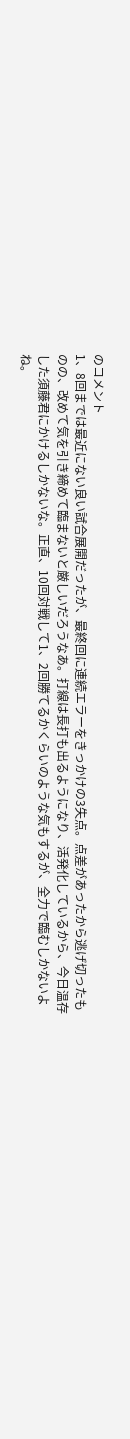のコメント
1、8回までは最近にない良い試合展開だったが、最終回に連続エラーをきっかけの3失点。点差があったから逃げ切ったものの、改めて気を引き締めて臨まないと厳しいだろうなあ。打線は長打も出るようになり、活発化しているから、今日温存した須藤君にかけるしかないな。正直、10回対戦して1、2回勝てるかくらいのような気もするが、全力で臨むしかないよね。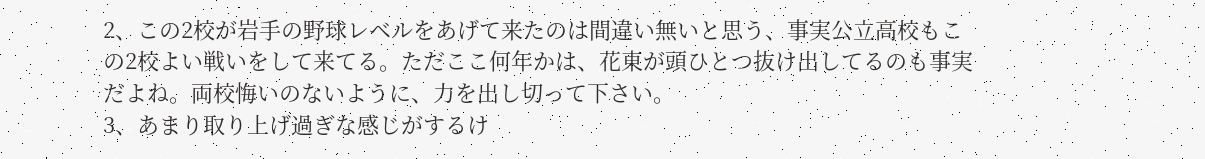2、この2校が岩手の野球レベルをあげて来たのは間違い無いと思う、事実公立高校もこの2校よい戦いをして来てる。ただここ何年かは、花東が頭ひとつ抜け出してるのも事実だよね。両校悔いのないように、力を出し切って下さい。
3、あまり取り上げ過ぎな感じがするけ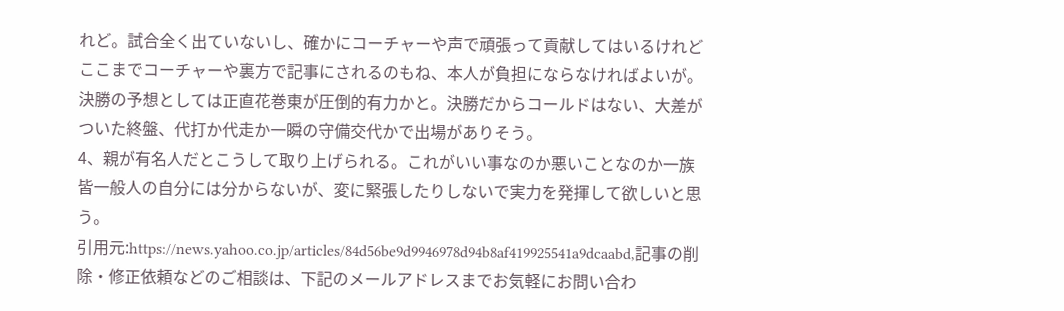れど。試合全く出ていないし、確かにコーチャーや声で頑張って貢献してはいるけれどここまでコーチャーや裏方で記事にされるのもね、本人が負担にならなければよいが。
決勝の予想としては正直花巻東が圧倒的有力かと。決勝だからコールドはない、大差がついた終盤、代打か代走か一瞬の守備交代かで出場がありそう。
4、親が有名人だとこうして取り上げられる。これがいい事なのか悪いことなのか一族皆一般人の自分には分からないが、変に緊張したりしないで実力を発揮して欲しいと思う。
引用元:https://news.yahoo.co.jp/articles/84d56be9d9946978d94b8af419925541a9dcaabd,記事の削除・修正依頼などのご相談は、下記のメールアドレスまでお気軽にお問い合わ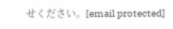せください。[email protected]